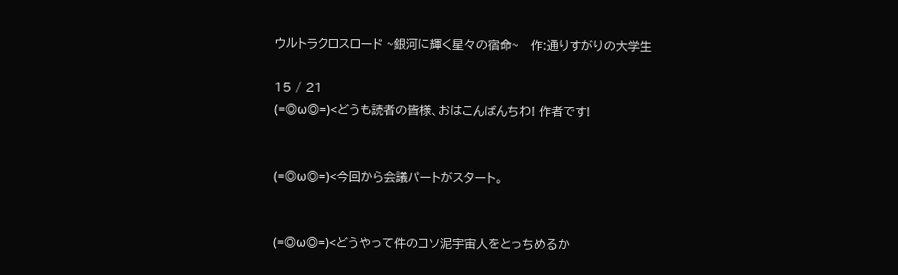ウルトラクロスロード ~銀河に輝く星々の宿命~   作:通りすがりの大学生

15 / 21
(=◎ω◎=)<どうも読者の皆様、おはこんばんちわ! 作者です!


(=◎ω◎=)<今回から会議パートがスタート。


(=◎ω◎=)<どうやって件のコソ泥宇宙人をとっちめるか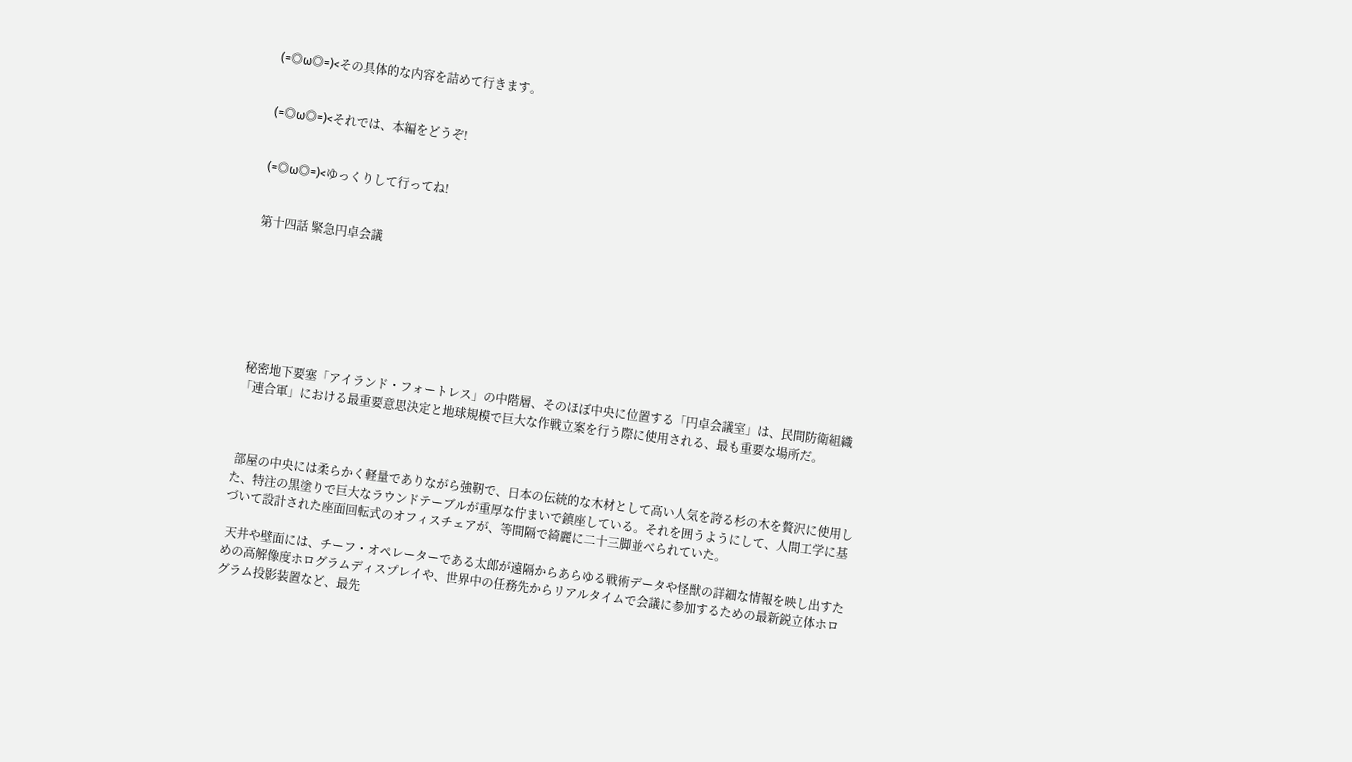(=◎ω◎=)<その具体的な内容を詰めて行きます。


(=◎ω◎=)<それでは、本編をどうぞ!


(=◎ω◎=)<ゆっくりして行ってね!


第十四話 緊急円卓会議







 秘密地下要塞「アイランド・フォートレス」の中階層、そのほぼ中央に位置する「円卓会議室」は、民間防衛組織「連合軍」における最重要意思決定と地球規模で巨大な作戦立案を行う際に使用される、最も重要な場所だ。



 部屋の中央には柔らかく軽量でありながら強靭で、日本の伝統的な木材として高い人気を誇る杉の木を贅沢に使用した、特注の黒塗りで巨大なラウンドテーブルが重厚な佇まいで鎮座している。それを囲うようにして、人間工学に基づいて設計された座面回転式のオフィスチェアが、等間隔で綺麗に二十三脚並べられていた。

 天井や壁面には、チーフ・オペレーターである太郎が遠隔からあらゆる戦術データや怪獣の詳細な情報を映し出すための高解像度ホログラムディスプレイや、世界中の任務先からリアルタイムで会議に参加するための最新鋭立体ホログラム投影装置など、最先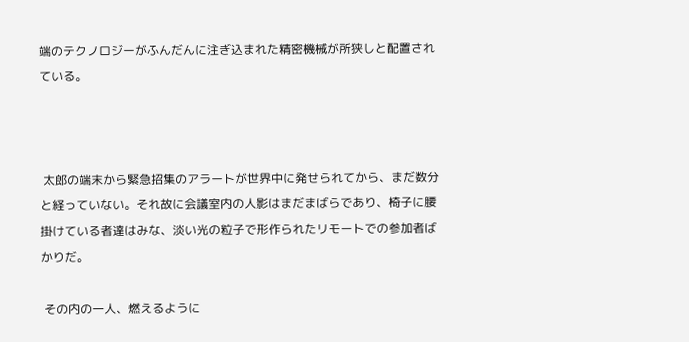端のテクノロジーがふんだんに注ぎ込まれた精密機械が所狭しと配置されている。



 太郎の端末から緊急招集のアラートが世界中に発せられてから、まだ数分と経っていない。それ故に会議室内の人影はまだまばらであり、椅子に腰掛けている者達はみな、淡い光の粒子で形作られたリモートでの参加者ばかりだ。

 その内の一人、燃えるように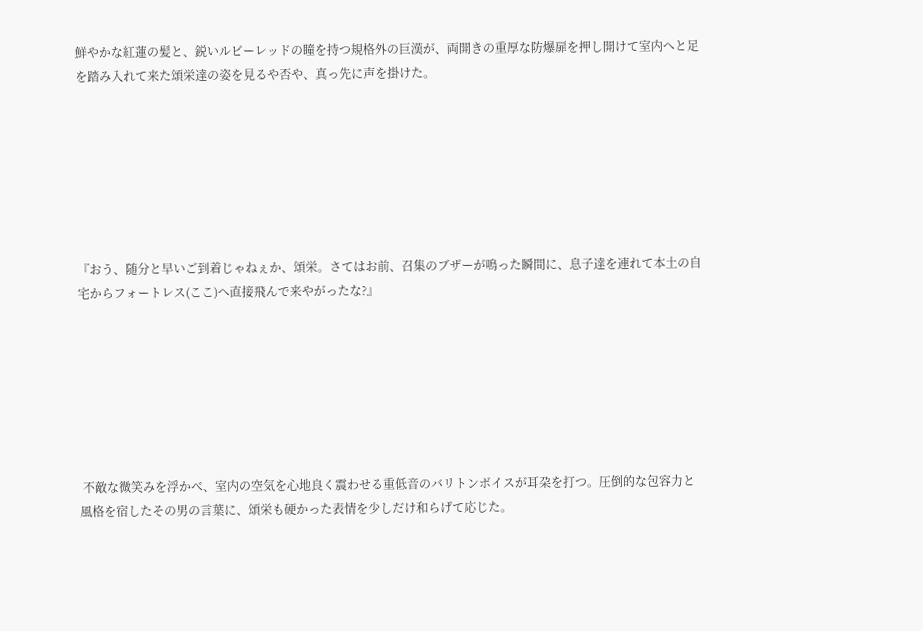鮮やかな紅蓮の髪と、鋭いルビーレッドの瞳を持つ規格外の巨漢が、両開きの重厚な防爆扉を押し開けて室内へと足を踏み入れて来た頌栄達の姿を見るや否や、真っ先に声を掛けた。







『おう、随分と早いご到着じゃねぇか、頌栄。さてはお前、召集のブザーが鳴った瞬間に、息子達を連れて本土の自宅からフォートレス(ここ)へ直接飛んで来やがったな?』







 不敵な微笑みを浮かべ、室内の空気を心地良く震わせる重低音のバリトンボイスが耳朶を打つ。圧倒的な包容力と風格を宿したその男の言葉に、頌栄も硬かった表情を少しだけ和らげて応じた。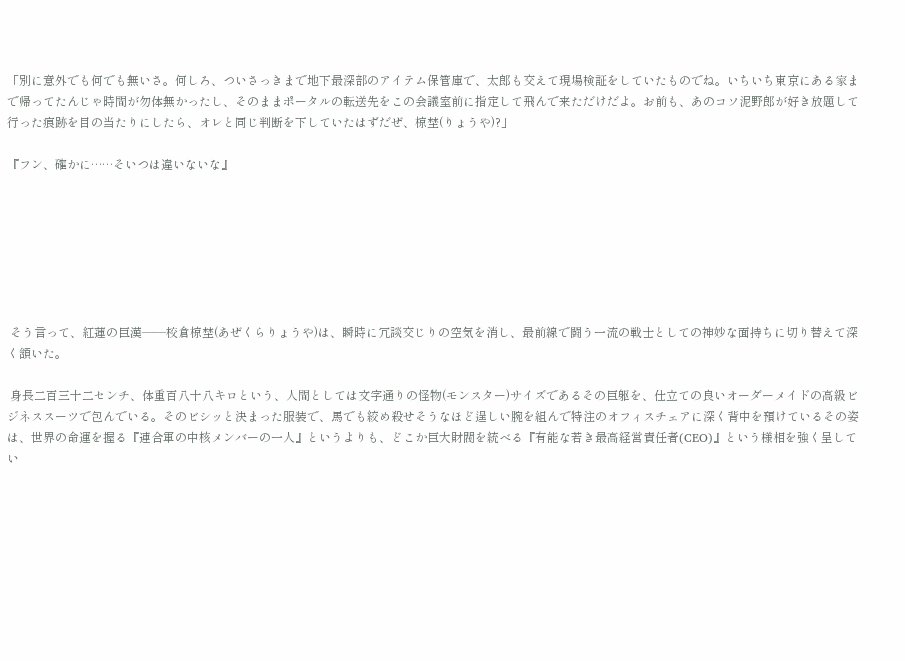「別に意外でも何でも無いさ。何しろ、ついさっきまで地下最深部のアイテム保管庫で、太郎も交えて現場検証をしていたものでね。いちいち東京にある家まで帰ってたんじゃ時間が勿体無かったし、そのままポータルの転送先をこの会議室前に指定して飛んで来ただけだよ。お前も、あのコソ泥野郎が好き放題して行った痕跡を目の当たりにしたら、オレと同じ判断を下していたはずだぜ、椋埜(りょうや)?」

『フン、確かに……そいつは違いないな』







 そう言って、紅蓮の巨漢――校倉椋埜(あぜくらりょうや)は、瞬時に冗談交じりの空気を消し、最前線で闘う一流の戦士としての神妙な面持ちに切り替えて深く頷いた。

 身長二百三十二センチ、体重百八十八キロという、人間としては文字通りの怪物(モンスター)サイズであるその巨躯を、仕立ての良いオーダーメイドの高級ビジネススーツで包んでいる。そのビシッと決まった服装で、馬でも絞め殺せそうなほど逞しい腕を組んで特注のオフィスチェアに深く背中を預けているその姿は、世界の命運を握る『連合軍の中核メンバーの一人』というよりも、どこか巨大財閥を統べる『有能な若き最高経営責任者(CEO)』という様相を強く呈してい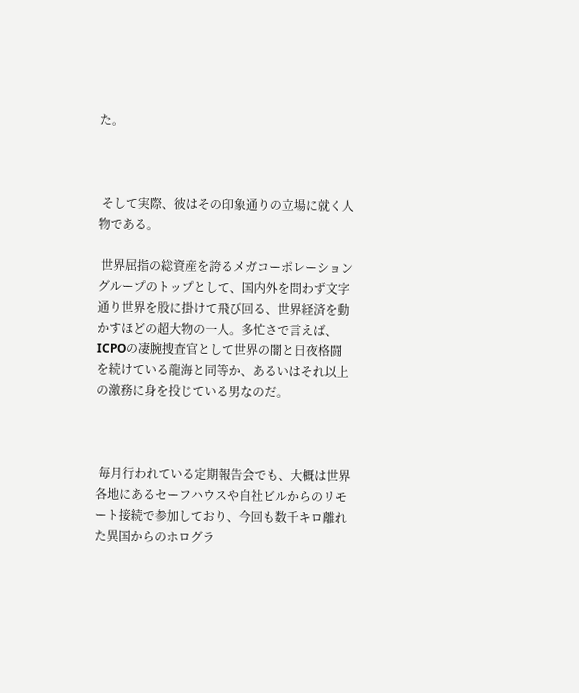た。



 そして実際、彼はその印象通りの立場に就く人物である。

 世界屈指の総資産を誇るメガコーポレーショングループのトップとして、国内外を問わず文字通り世界を股に掛けて飛び回る、世界経済を動かすほどの超大物の一人。多忙さで言えば、ICPOの凄腕捜査官として世界の闇と日夜格闘を続けている龍海と同等か、あるいはそれ以上の激務に身を投じている男なのだ。



 毎月行われている定期報告会でも、大概は世界各地にあるセーフハウスや自社ビルからのリモート接続で参加しており、今回も数千キロ離れた異国からのホログラ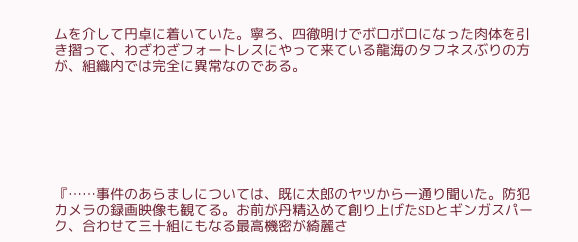ムを介して円卓に着いていた。寧ろ、四徹明けでボロボロになった肉体を引き摺って、わざわざフォートレスにやって来ている龍海のタフネスぶりの方が、組織内では完全に異常なのである。







『……事件のあらましについては、既に太郎のヤツから一通り聞いた。防犯カメラの録画映像も観てる。お前が丹精込めて創り上げたSDとギンガスパーク、合わせて三十組にもなる最高機密が綺麗さ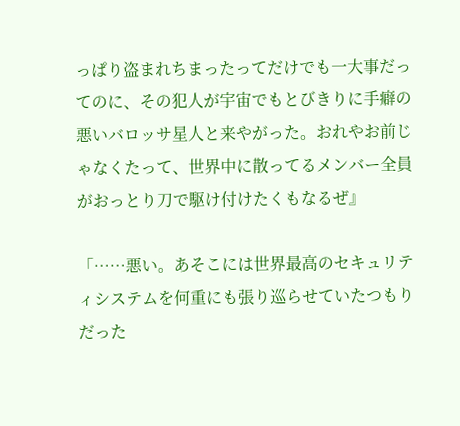っぱり盗まれちまったってだけでも一大事だってのに、その犯人が宇宙でもとびきりに手癖の悪いバロッサ星人と来やがった。おれやお前じゃなくたって、世界中に散ってるメンバー全員がおっとり刀で駆け付けたくもなるぜ』

「……悪い。あそこには世界最高のセキュリティシステムを何重にも張り巡らせていたつもりだった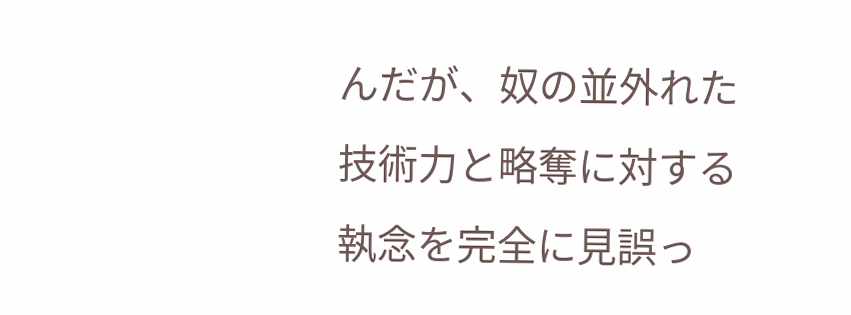んだが、奴の並外れた技術力と略奪に対する執念を完全に見誤っ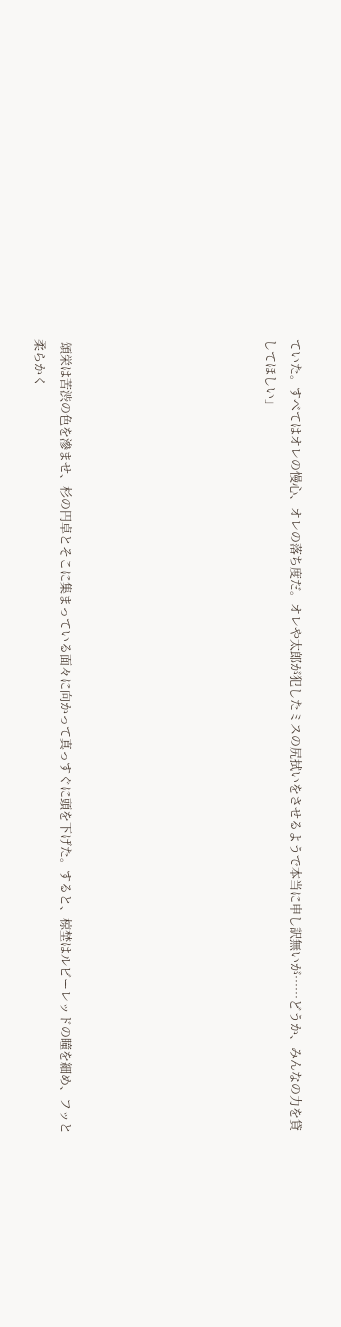ていた。すべてはオレの慢心、オレの落ち度だ。オレや太郎が犯したミスの尻拭いをさせるようで本当に申し訳無いが……どうか、みんなの力を貸してほしい」







 頌栄は苦渋の色を滲ませ、杉の円卓とそこに集まっている面々に向かって真っすぐに頭を下げた。すると、椋埜はルビーレッドの瞳を細め、フッと柔らかく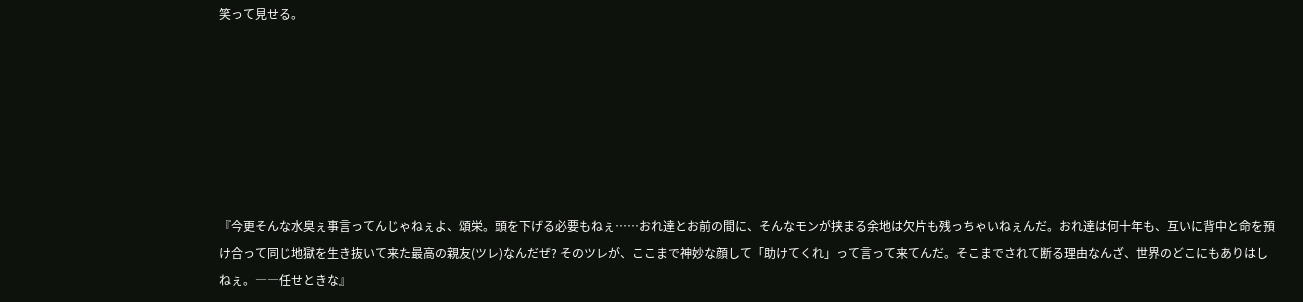笑って見せる。







『今更そんな水臭ぇ事言ってんじゃねぇよ、頌栄。頭を下げる必要もねぇ……おれ達とお前の間に、そんなモンが挟まる余地は欠片も残っちゃいねぇんだ。おれ達は何十年も、互いに背中と命を預け合って同じ地獄を生き抜いて来た最高の親友(ツレ)なんだぜ? そのツレが、ここまで神妙な顔して「助けてくれ」って言って来てんだ。そこまでされて断る理由なんざ、世界のどこにもありはしねぇ。――任せときな』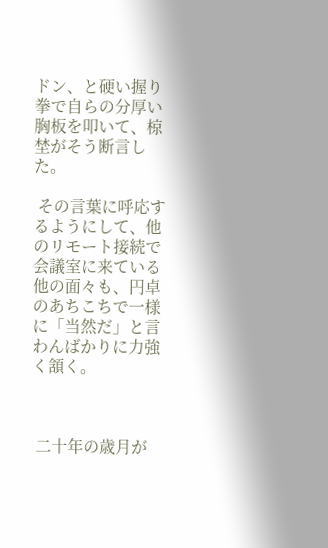ドン、と硬い握り拳で自らの分厚い胸板を叩いて、椋埜がそう断言した。

 その言葉に呼応するようにして、他のリモート接続で会議室に来ている他の面々も、円卓のあちこちで一様に「当然だ」と言わんばかりに力強く頷く。



 二十年の歳月が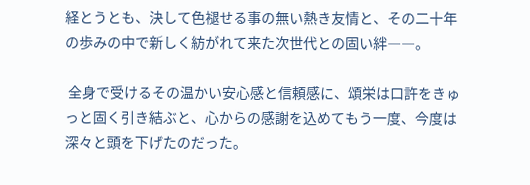経とうとも、決して色褪せる事の無い熱き友情と、その二十年の歩みの中で新しく紡がれて来た次世代との固い絆――。

 全身で受けるその温かい安心感と信頼感に、頌栄は口許をきゅっと固く引き結ぶと、心からの感謝を込めてもう一度、今度は深々と頭を下げたのだった。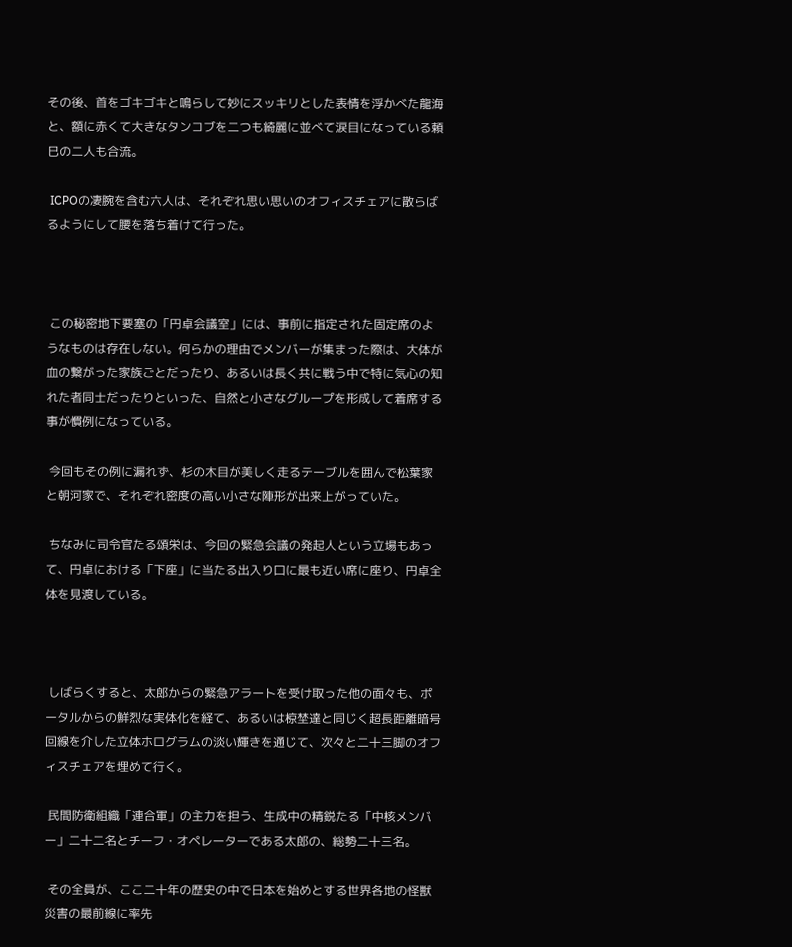その後、首をゴキゴキと鳴らして妙にスッキリとした表情を浮かべた龍海と、額に赤くて大きなタンコブを二つも綺麗に並べて涙目になっている頼巳の二人も合流。

 ICPOの凄腕を含む六人は、それぞれ思い思いのオフィスチェアに散らばるようにして腰を落ち着けて行った。



 この秘密地下要塞の「円卓会議室」には、事前に指定された固定席のようなものは存在しない。何らかの理由でメンバーが集まった際は、大体が血の繋がった家族ごとだったり、あるいは長く共に戦う中で特に気心の知れた者同士だったりといった、自然と小さなグループを形成して着席する事が慣例になっている。

 今回もその例に漏れず、杉の木目が美しく走るテーブルを囲んで松葉家と朝河家で、それぞれ密度の高い小さな陣形が出来上がっていた。

 ちなみに司令官たる頌栄は、今回の緊急会議の発起人という立場もあって、円卓における「下座」に当たる出入り口に最も近い席に座り、円卓全体を見渡している。



 しばらくすると、太郎からの緊急アラートを受け取った他の面々も、ポータルからの鮮烈な実体化を経て、あるいは椋埜達と同じく超長距離暗号回線を介した立体ホログラムの淡い輝きを通じて、次々と二十三脚のオフィスチェアを埋めて行く。

 民間防衛組織「連合軍」の主力を担う、生成中の精鋭たる「中核メンバー」二十二名とチーフ・オペレーターである太郎の、総勢二十三名。

 その全員が、ここ二十年の歴史の中で日本を始めとする世界各地の怪獣災害の最前線に率先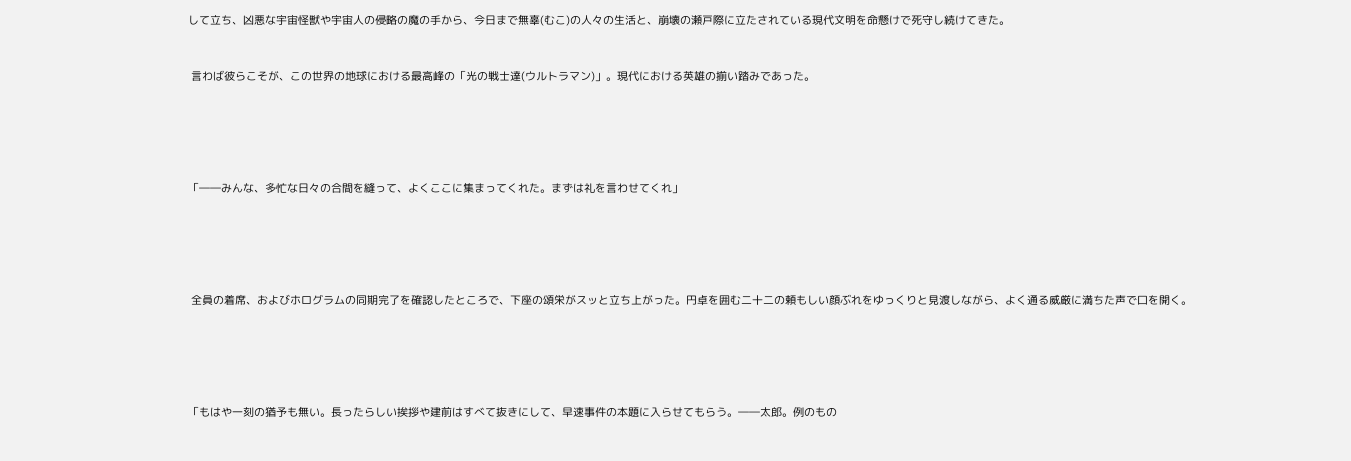して立ち、凶悪な宇宙怪獣や宇宙人の侵略の魔の手から、今日まで無辜(むこ)の人々の生活と、崩壊の瀬戸際に立たされている現代文明を命懸けで死守し続けてきた。



 言わば彼らこそが、この世界の地球における最高峰の「光の戦士達(ウルトラマン)」。現代における英雄の揃い踏みであった。







「――みんな、多忙な日々の合間を縫って、よくここに集まってくれた。まずは礼を言わせてくれ」







 全員の着席、およびホログラムの同期完了を確認したところで、下座の頌栄がスッと立ち上がった。円卓を囲む二十二の頼もしい顔ぶれをゆっくりと見渡しながら、よく通る威厳に満ちた声で口を開く。







「もはや一刻の猶予も無い。長ったらしい挨拶や建前はすべて抜きにして、早速事件の本題に入らせてもらう。――太郎。例のもの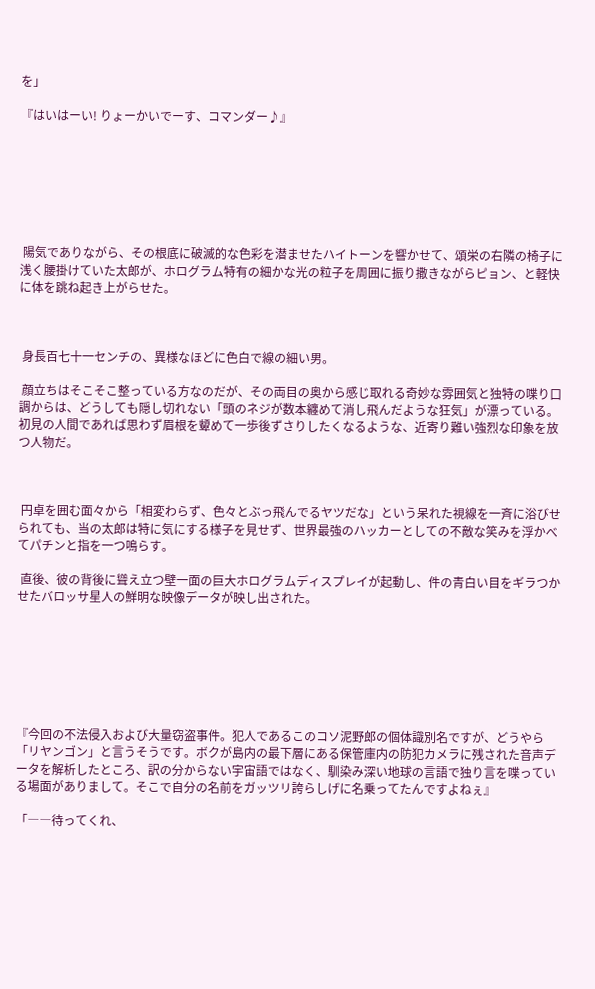を」

『はいはーい! りょーかいでーす、コマンダー♪』







 陽気でありながら、その根底に破滅的な色彩を潜ませたハイトーンを響かせて、頌栄の右隣の椅子に浅く腰掛けていた太郎が、ホログラム特有の細かな光の粒子を周囲に振り撒きながらピョン、と軽快に体を跳ね起き上がらせた。



 身長百七十一センチの、異様なほどに色白で線の細い男。

 顔立ちはそこそこ整っている方なのだが、その両目の奥から感じ取れる奇妙な雰囲気と独特の喋り口調からは、どうしても隠し切れない「頭のネジが数本纏めて消し飛んだような狂気」が漂っている。初見の人間であれば思わず眉根を顰めて一歩後ずさりしたくなるような、近寄り難い強烈な印象を放つ人物だ。



 円卓を囲む面々から「相変わらず、色々とぶっ飛んでるヤツだな」という呆れた視線を一斉に浴びせられても、当の太郎は特に気にする様子を見せず、世界最強のハッカーとしての不敵な笑みを浮かべてパチンと指を一つ鳴らす。

 直後、彼の背後に聳え立つ壁一面の巨大ホログラムディスプレイが起動し、件の青白い目をギラつかせたバロッサ星人の鮮明な映像データが映し出された。







『今回の不法侵入および大量窃盗事件。犯人であるこのコソ泥野郎の個体識別名ですが、どうやら「リヤンゴン」と言うそうです。ボクが島内の最下層にある保管庫内の防犯カメラに残された音声データを解析したところ、訳の分からない宇宙語ではなく、馴染み深い地球の言語で独り言を喋っている場面がありまして。そこで自分の名前をガッツリ誇らしげに名乗ってたんですよねぇ』

「――待ってくれ、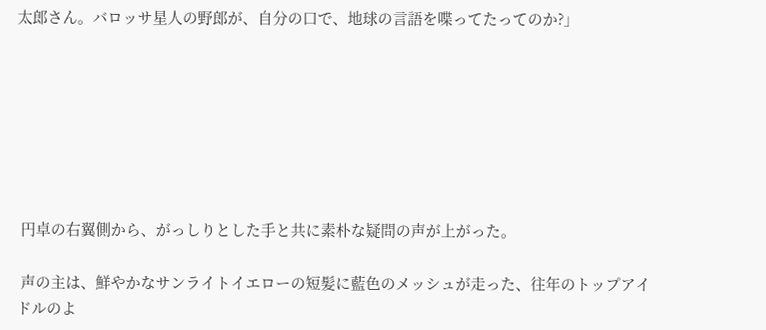太郎さん。バロッサ星人の野郎が、自分の口で、地球の言語を喋ってたってのか?」







 円卓の右翼側から、がっしりとした手と共に素朴な疑問の声が上がった。

 声の主は、鮮やかなサンライトイエローの短髪に藍色のメッシュが走った、往年のトップアイドルのよ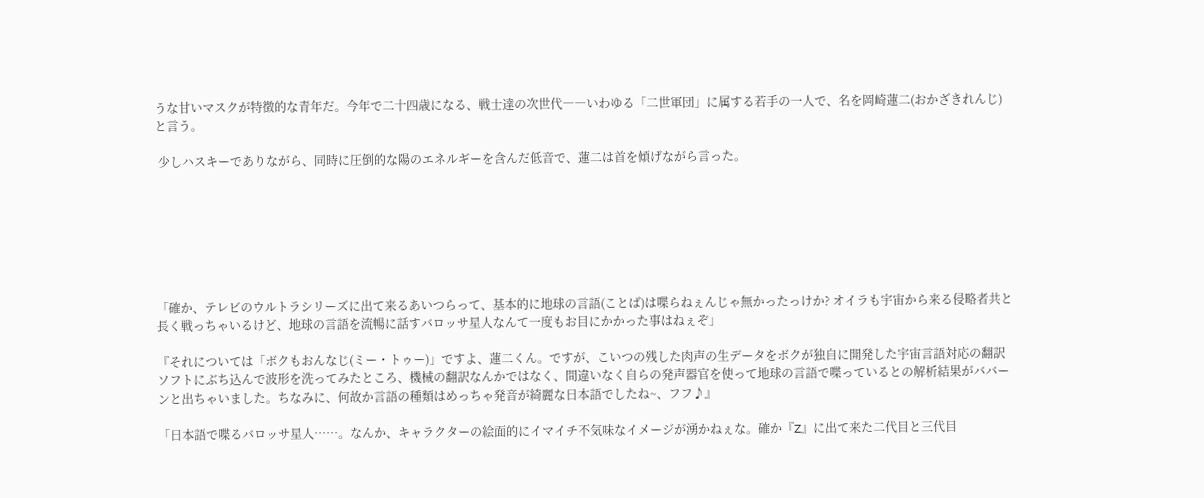うな甘いマスクが特徴的な青年だ。今年で二十四歳になる、戦士達の次世代――いわゆる「二世軍団」に属する若手の一人で、名を岡崎蓮二(おかざきれんじ)と言う。

 少しハスキーでありながら、同時に圧倒的な陽のエネルギーを含んだ低音で、蓮二は首を傾げながら言った。







「確か、テレビのウルトラシリーズに出て来るあいつらって、基本的に地球の言語(ことば)は喋らねぇんじゃ無かったっけか? オイラも宇宙から来る侵略者共と長く戦っちゃいるけど、地球の言語を流暢に話すバロッサ星人なんて一度もお目にかかった事はねぇぞ」

『それについては「ボクもおんなじ(ミー・トゥー)」ですよ、蓮二くん。ですが、こいつの残した肉声の生データをボクが独自に開発した宇宙言語対応の翻訳ソフトにぶち込んで波形を洗ってみたところ、機械の翻訳なんかではなく、間違いなく自らの発声器官を使って地球の言語で喋っているとの解析結果がババーンと出ちゃいました。ちなみに、何故か言語の種類はめっちゃ発音が綺麗な日本語でしたね~、フフ♪』

「日本語で喋るバロッサ星人……。なんか、キャラクターの絵面的にイマイチ不気味なイメージが湧かねぇな。確か『Z』に出て来た二代目と三代目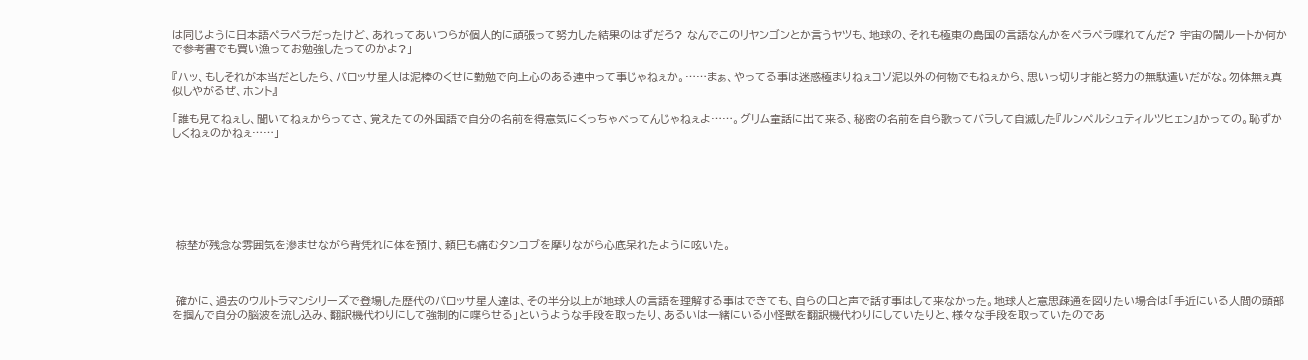は同じように日本語ペラペラだったけど、あれってあいつらが個人的に頑張って努力した結果のはずだろ? なんでこのリヤンゴンとか言うヤツも、地球の、それも極東の島国の言語なんかをペラペラ喋れてんだ? 宇宙の闇ルートか何かで参考書でも買い漁ってお勉強したってのかよ?」

『ハッ、もしそれが本当だとしたら、バロッサ星人は泥棒のくせに勤勉で向上心のある連中って事じゃねぇか。……まぁ、やってる事は迷惑極まりねぇコソ泥以外の何物でもねぇから、思いっ切り才能と努力の無駄遣いだがな。勿体無ぇ真似しやがるぜ、ホント』

「誰も見てねぇし、聞いてねぇからってさ、覚えたての外国語で自分の名前を得意気にくっちゃべってんじゃねぇよ……。グリム童話に出て来る、秘密の名前を自ら歌ってバラして自滅した『ルンペルシュティルツヒェン』かっての。恥ずかしくねぇのかねぇ……」







 椋埜が残念な雰囲気を滲ませながら背凭れに体を預け、頼巳も痛むタンコブを摩りながら心底呆れたように呟いた。



 確かに、過去のウルトラマンシリーズで登場した歴代のバロッサ星人達は、その半分以上が地球人の言語を理解する事はできても、自らの口と声で話す事はして来なかった。地球人と意思疎通を図りたい場合は「手近にいる人間の頭部を掴んで自分の脳波を流し込み、翻訳機代わりにして強制的に喋らせる」というような手段を取ったり、あるいは一緒にいる小怪獣を翻訳機代わりにしていたりと、様々な手段を取っていたのであ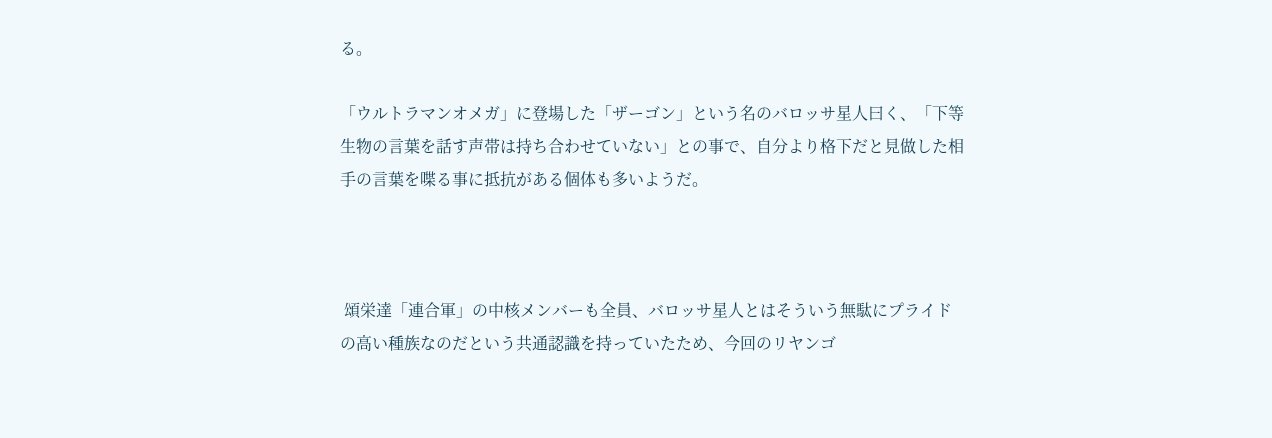る。

「ウルトラマンオメガ」に登場した「ザーゴン」という名のバロッサ星人曰く、「下等生物の言葉を話す声帯は持ち合わせていない」との事で、自分より格下だと見做した相手の言葉を喋る事に抵抗がある個体も多いようだ。



 頌栄達「連合軍」の中核メンバーも全員、バロッサ星人とはそういう無駄にプライドの高い種族なのだという共通認識を持っていたため、今回のリヤンゴ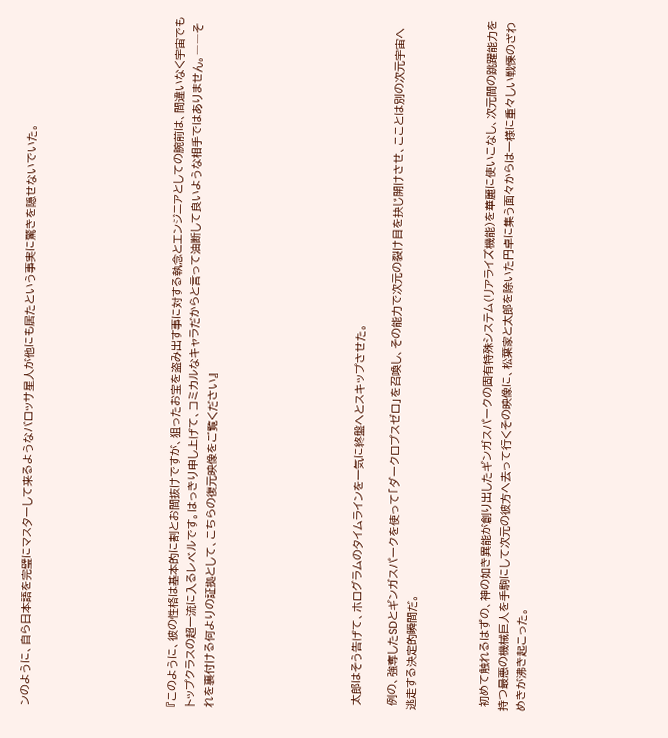ンのように、自ら日本語を完璧にマスターして来るようなバロッサ星人が他にも居たという事実に驚きを隠せないでいた。







『このように、彼の性格は基本的に割とお間抜けですが、狙ったお宝を盗み出す事に対する執念とエンジニアとしての腕前は、間違いなく宇宙でもトップクラスの超一流に入るレベルです。はっきり申し上げて、コミカルなキャラだからと言って油断して良いような相手ではありません。――それを裏付ける何よりの証拠として、こちらの復元映像をご覧ください』







 太郎はそう告げて、ホログラムのタイムラインを一気に終盤へとスキップさせた。

 例の、強奪したSDとギンガスパークを使って「ダークロプスゼロ」を召喚し、その能力で次元の裂け目を抉じ開けさせ、こことは別の次元宇宙へ逃走する決定的瞬間だ。



 初めて触れるはずの、神の如き異能が創り出したギンガスパークの固有特殊システム(リアライズ機能)を華麗に使いこなし、次元間の跳躍能力を持つ最悪の機械巨人を手駒にして次元の彼方へ去って行くその映像に、松葉家と太郎を除いた円卓に集う面々からは一様に重々しい戦慄のざわめきが沸き起こった。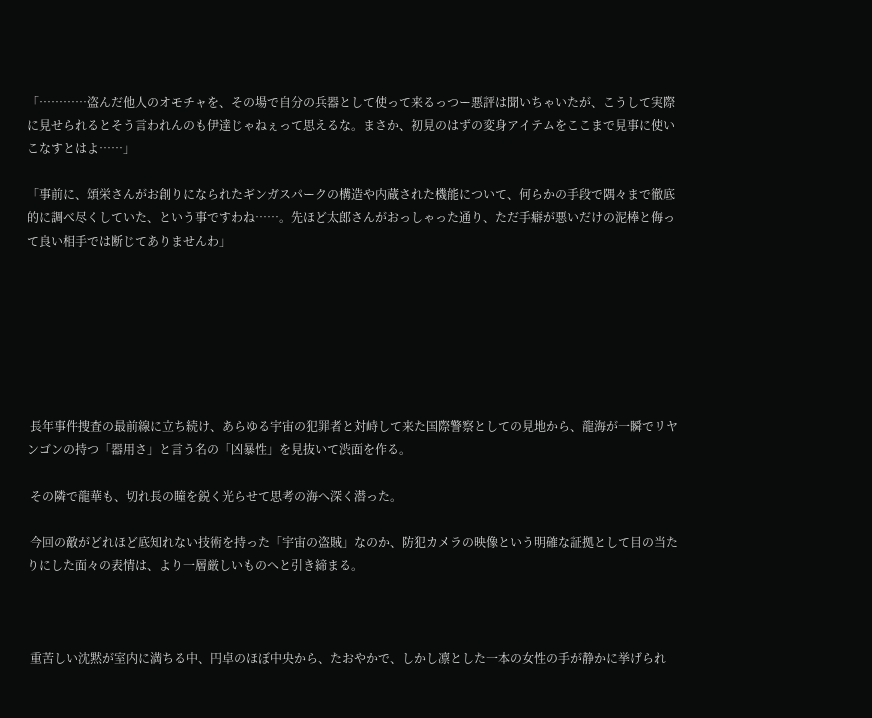「…………盗んだ他人のオモチャを、その場で自分の兵器として使って来るっつー悪評は聞いちゃいたが、こうして実際に見せられるとそう言われんのも伊達じゃねぇって思えるな。まさか、初見のはずの変身アイテムをここまで見事に使いこなすとはよ……」

「事前に、頌栄さんがお創りになられたギンガスパークの構造や内蔵された機能について、何らかの手段で隅々まで徹底的に調べ尽くしていた、という事ですわね……。先ほど太郎さんがおっしゃった通り、ただ手癖が悪いだけの泥棒と侮って良い相手では断じてありませんわ」







 長年事件捜査の最前線に立ち続け、あらゆる宇宙の犯罪者と対峙して来た国際警察としての見地から、龍海が一瞬でリヤンゴンの持つ「器用さ」と言う名の「凶暴性」を見抜いて渋面を作る。

 その隣で龍華も、切れ長の瞳を鋭く光らせて思考の海へ深く潜った。

 今回の敵がどれほど底知れない技術を持った「宇宙の盗賊」なのか、防犯カメラの映像という明確な証拠として目の当たりにした面々の表情は、より一層厳しいものへと引き締まる。



 重苦しい沈黙が室内に満ちる中、円卓のほぼ中央から、たおやかで、しかし凛とした一本の女性の手が静かに挙げられ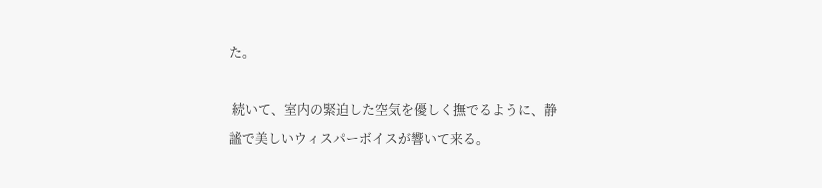た。

 続いて、室内の緊迫した空気を優しく撫でるように、静謐で美しいウィスパーボイスが響いて来る。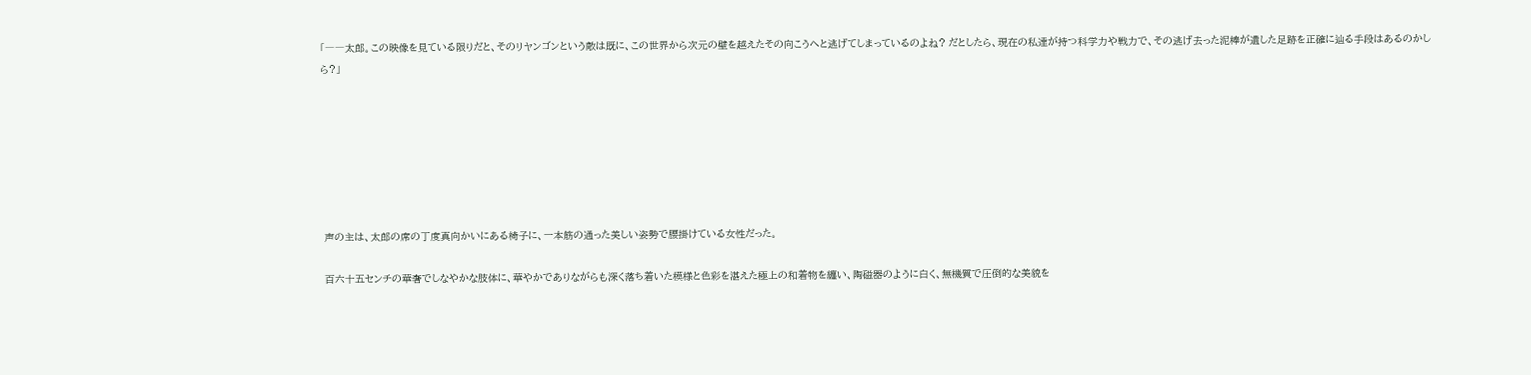「――太郎。この映像を見ている限りだと、そのリヤンゴンという敵は既に、この世界から次元の壁を越えたその向こうへと逃げてしまっているのよね? だとしたら、現在の私達が持つ科学力や戦力で、その逃げ去った泥棒が遺した足跡を正確に辿る手段はあるのかしら?」







 声の主は、太郎の席の丁度真向かいにある椅子に、一本筋の通った美しい姿勢で腰掛けている女性だった。

 百六十五センチの華奢でしなやかな肢体に、華やかでありながらも深く落ち着いた模様と色彩を湛えた極上の和着物を纏い、陶磁器のように白く、無機質で圧倒的な美貌を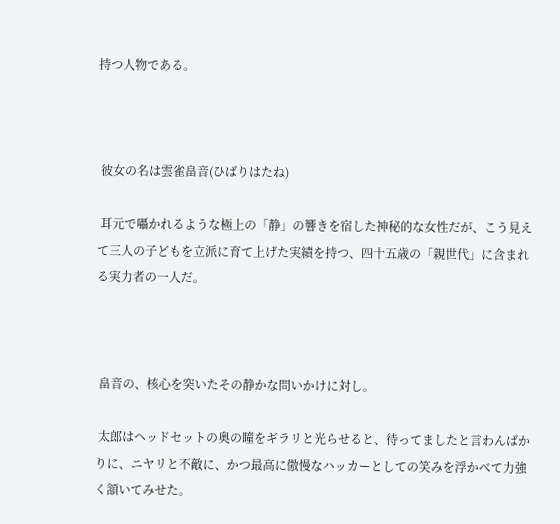持つ人物である。



 彼女の名は雲雀畠音(ひばりはたね)

 耳元で囁かれるような極上の「静」の響きを宿した神秘的な女性だが、こう見えて三人の子どもを立派に育て上げた実績を持つ、四十五歳の「親世代」に含まれる実力者の一人だ。



 畠音の、核心を突いたその静かな問いかけに対し。

 太郎はヘッドセットの奥の瞳をギラリと光らせると、待ってましたと言わんばかりに、ニヤリと不敵に、かつ最高に傲慢なハッカーとしての笑みを浮かべて力強く頷いてみせた。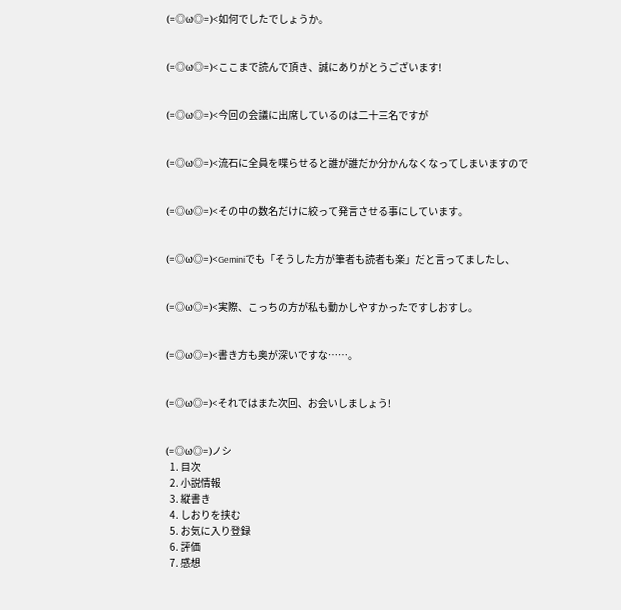(=◎ω◎=)<如何でしたでしょうか。


(=◎ω◎=)<ここまで読んで頂き、誠にありがとうございます!


(=◎ω◎=)<今回の会議に出席しているのは二十三名ですが


(=◎ω◎=)<流石に全員を喋らせると誰が誰だか分かんなくなってしまいますので


(=◎ω◎=)<その中の数名だけに絞って発言させる事にしています。


(=◎ω◎=)<Geminiでも「そうした方が筆者も読者も楽」だと言ってましたし、


(=◎ω◎=)<実際、こっちの方が私も動かしやすかったですしおすし。


(=◎ω◎=)<書き方も奥が深いですな……。


(=◎ω◎=)<それではまた次回、お会いしましょう!


(=◎ω◎=)ノシ
  1. 目次
  2. 小説情報
  3. 縦書き
  4. しおりを挟む
  5. お気に入り登録
  6. 評価
  7. 感想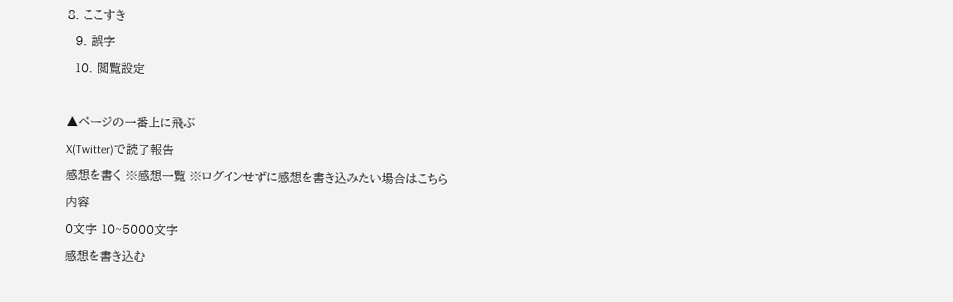8. ここすき
  9. 誤字
  10. 閲覧設定

▲ページの一番上に飛ぶ
X(Twitter)で読了報告
感想を書く ※感想一覧 ※ログインせずに感想を書き込みたい場合はこちら
内容
0文字 10~5000文字
感想を書き込む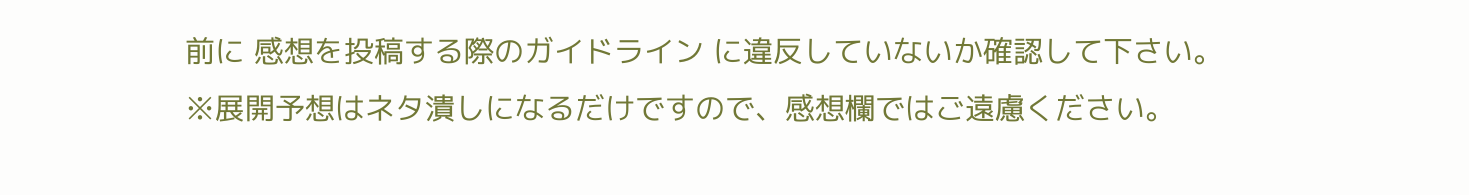前に 感想を投稿する際のガイドライン に違反していないか確認して下さい。
※展開予想はネタ潰しになるだけですので、感想欄ではご遠慮ください。